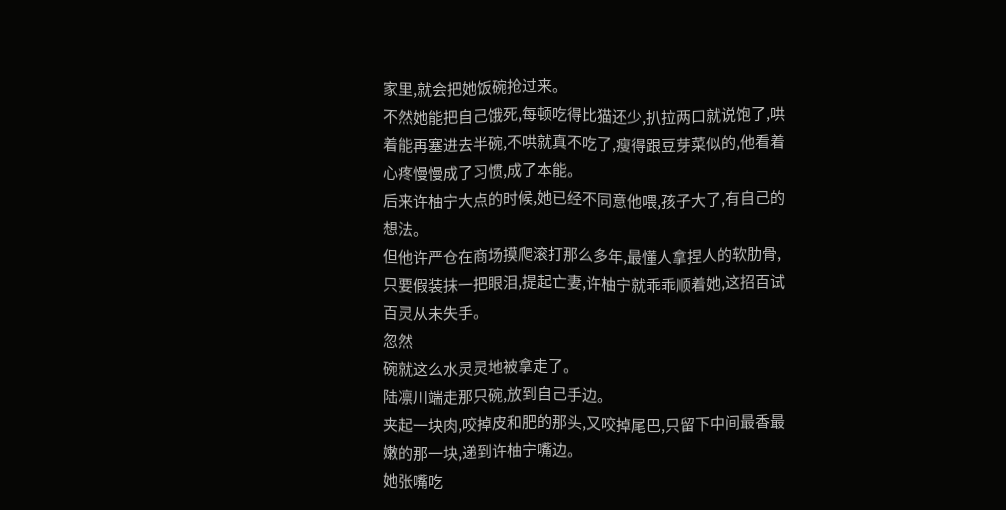家里,就会把她饭碗抢过来。
不然她能把自己饿死,每顿吃得比猫还少,扒拉两口就说饱了,哄着能再塞进去半碗,不哄就真不吃了,瘦得跟豆芽菜似的,他看着心疼慢慢成了习惯,成了本能。
后来许柚宁大点的时候,她已经不同意他喂,孩子大了,有自己的想法。
但他许严仓在商场摸爬滚打那么多年,最懂人拿捏人的软肋骨,只要假装抹一把眼泪,提起亡妻,许柚宁就乖乖顺着她,这招百试百灵从未失手。
忽然
碗就这么水灵灵地被拿走了。
陆凛川端走那只碗,放到自己手边。
夹起一块肉,咬掉皮和肥的那头,又咬掉尾巴,只留下中间最香最嫩的那一块,递到许柚宁嘴边。
她张嘴吃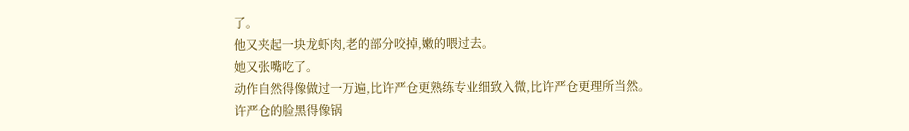了。
他又夹起一块龙虾肉,老的部分咬掉,嫩的喂过去。
她又张嘴吃了。
动作自然得像做过一万遍,比许严仓更熟练专业细致入微,比许严仓更理所当然。
许严仓的脸黑得像锅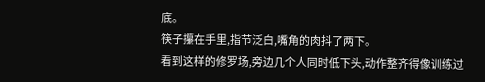底。
筷子攥在手里,指节泛白,嘴角的肉抖了两下。
看到这样的修罗场,旁边几个人同时低下头,动作整齐得像训练过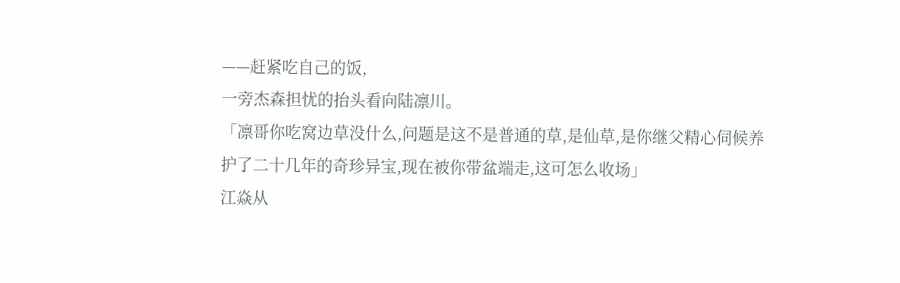——赶紧吃自己的饭,
一旁杰森担忧的抬头看向陆凛川。
「凛哥你吃窝边草没什么,问题是这不是普通的草,是仙草,是你继父精心伺候养护了二十几年的奇珍异宝,现在被你带盆端走,这可怎么收场」
江焱从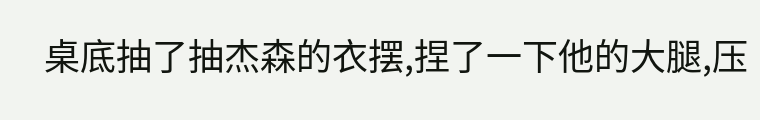桌底抽了抽杰森的衣摆,捏了一下他的大腿,压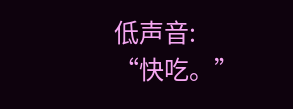低声音:
“快吃。”